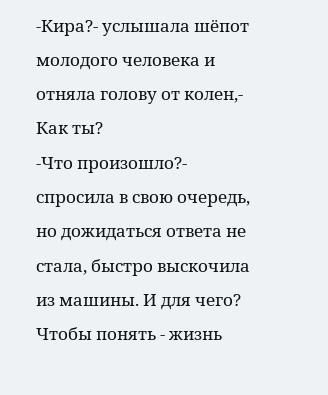-Кира?- услышала шёпот молодого человека и отняла голову от колен,- Как ты?
-Что произошло?- спросила в свою очередь, но дожидаться ответа не стала, быстро выскочила из машины. И для чего? Чтобы понять - жизнь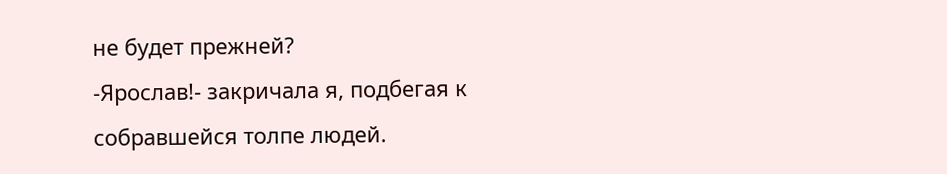не будет прежней?
-Ярослав!- закричала я, подбегая к собравшейся толпе людей.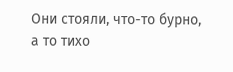Они стояли, что-то бурно, а то тихо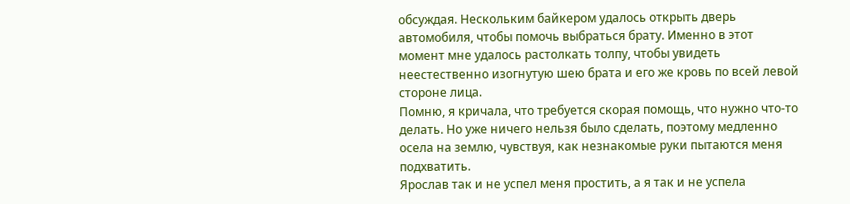обсуждая. Нескольким байкером удалось открыть дверь автомобиля, чтобы помочь выбраться брату. Именно в этот момент мне удалось растолкать толпу, чтобы увидеть неестественно изогнутую шею брата и его же кровь по всей левой стороне лица.
Помню, я кричала, что требуется скорая помощь, что нужно что-то делать. Но уже ничего нельзя было сделать, поэтому медленно осела на землю, чувствуя, как незнакомые руки пытаются меня подхватить.
Ярослав так и не успел меня простить, а я так и не успела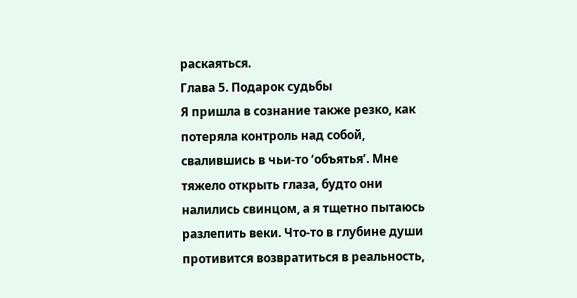раскаяться.
Глава 5. Подарок судьбы
Я пришла в сознание также резко, как потеряла контроль над собой, свалившись в чьи-то ‘объятья’. Мне тяжело открыть глаза, будто они налились свинцом, а я тщетно пытаюсь разлепить веки. Что-то в глубине души противится возвратиться в реальность,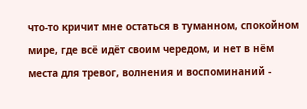что-то кричит мне остаться в туманном, спокойном мире, где всё идёт своим чередом, и нет в нём места для тревог, волнения и воспоминаний -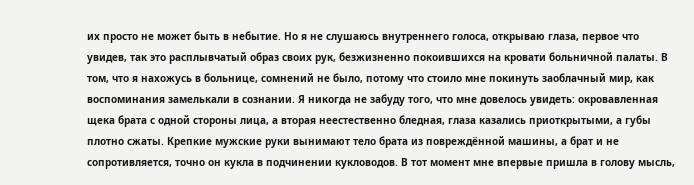их просто не может быть в небытие. Но я не слушаюсь внутреннего голоса, открываю глаза, первое что увидев, так это расплывчатый образ своих рук, безжизненно покоившихся на кровати больничной палаты. В том, что я нахожусь в больнице, сомнений не было, потому что стоило мне покинуть заоблачный мир, как воспоминания замелькали в сознании. Я никогда не забуду того, что мне довелось увидеть: окровавленная щека брата с одной стороны лица, а вторая неестественно бледная, глаза казались приоткрытыми, а губы плотно сжаты. Крепкие мужские руки вынимают тело брата из повреждённой машины, а брат и не сопротивляется, точно он кукла в подчинении кукловодов. В тот момент мне впервые пришла в голову мысль,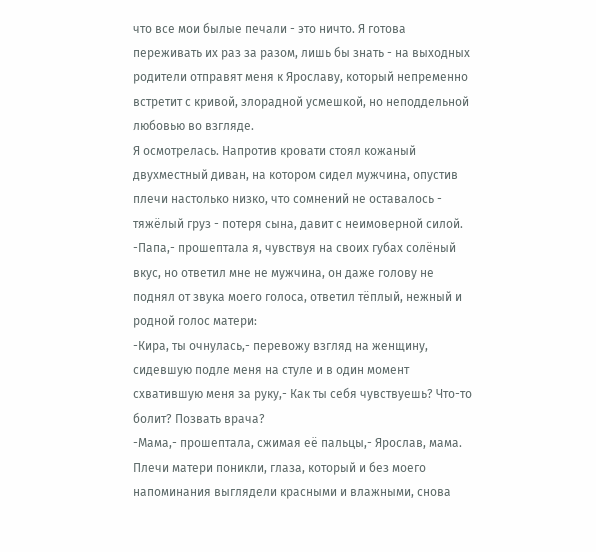что все мои былые печали - это ничто. Я готова переживать их раз за разом, лишь бы знать - на выходных родители отправят меня к Ярославу, который непременно встретит с кривой, злорадной усмешкой, но неподдельной любовью во взгляде.
Я осмотрелась. Напротив кровати стоял кожаный двухместный диван, на котором сидел мужчина, опустив плечи настолько низко, что сомнений не оставалось - тяжёлый груз - потеря сына, давит с неимоверной силой.
-Папа,- прошептала я, чувствуя на своих губах солёный вкус, но ответил мне не мужчина, он даже голову не поднял от звука моего голоса, ответил тёплый, нежный и родной голос матери:
-Кира, ты очнулась,- перевожу взгляд на женщину, сидевшую подле меня на стуле и в один момент схватившую меня за руку,- Как ты себя чувствуешь? Что-то болит? Позвать врача?
-Мама,- прошептала, сжимая её пальцы,- Ярослав, мама.
Плечи матери поникли, глаза, который и без моего напоминания выглядели красными и влажными, снова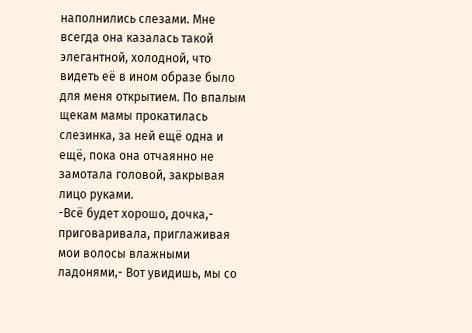наполнились слезами. Мне всегда она казалась такой элегантной, холодной, что видеть её в ином образе было для меня открытием. По впалым щекам мамы прокатилась слезинка, за ней ещё одна и ещё, пока она отчаянно не замотала головой, закрывая лицо руками.
-Всё будет хорошо, дочка,- приговаривала, приглаживая мои волосы влажными ладонями,- Вот увидишь, мы со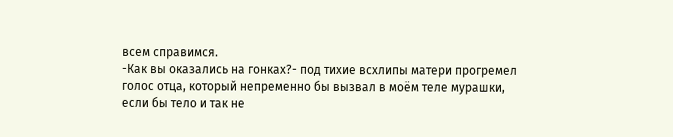всем справимся.
-Как вы оказались на гонках?- под тихие всхлипы матери прогремел голос отца, который непременно бы вызвал в моём теле мурашки, если бы тело и так не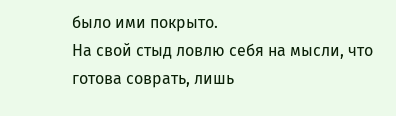было ими покрыто.
На свой стыд ловлю себя на мысли, что готова соврать, лишь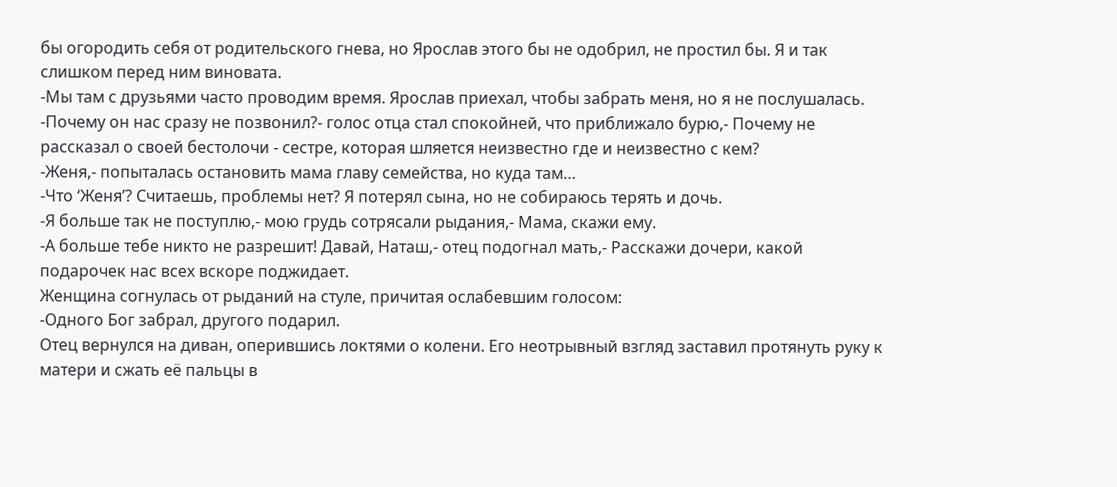бы огородить себя от родительского гнева, но Ярослав этого бы не одобрил, не простил бы. Я и так слишком перед ним виновата.
-Мы там с друзьями часто проводим время. Ярослав приехал, чтобы забрать меня, но я не послушалась.
-Почему он нас сразу не позвонил?- голос отца стал спокойней, что приближало бурю,- Почему не рассказал о своей бестолочи - сестре, которая шляется неизвестно где и неизвестно с кем?
-Женя,- попыталась остановить мама главу семейства, но куда там…
-Что ‘Женя’? Считаешь, проблемы нет? Я потерял сына, но не собираюсь терять и дочь.
-Я больше так не поступлю,- мою грудь сотрясали рыдания,- Мама, скажи ему.
-А больше тебе никто не разрешит! Давай, Наташ,- отец подогнал мать,- Расскажи дочери, какой подарочек нас всех вскоре поджидает.
Женщина согнулась от рыданий на стуле, причитая ослабевшим голосом:
-Одного Бог забрал, другого подарил.
Отец вернулся на диван, оперившись локтями о колени. Его неотрывный взгляд заставил протянуть руку к матери и сжать её пальцы в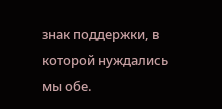знак поддержки, в которой нуждались мы обе.